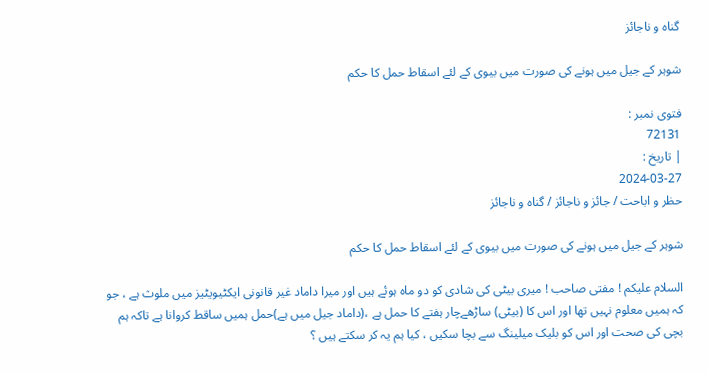گناہ و ناجائز

شوہر کے جیل میں ہونے کی صورت میں بیوی کے لئے اسقاط حمل کا حکم

فتوی نمبر :
72131
| تاریخ :
2024-03-27
حظر و اباحت / جائز و ناجائز / گناہ و ناجائز

شوہر کے جیل میں ہونے کی صورت میں بیوی کے لئے اسقاط حمل کا حکم

السلام علیکم ! مفتی صاحب ! میری بیٹی کی شادی کو دو ماہ ہوئے ہیں اور میرا داماد غیر قانونی ایکٹیویٹیز میں ملوث ہے ، جو کہ ہمیں معلوم نہیں تھا اور اس کا (بیٹی) ساڑھےچار ہفتے کا حمل ہے ،(داماد جیل میں ہے)حمل ہمیں ساقط کروانا ہے تاکہ ہم بچی کی صحت اور اس کو بلیک میلینگ سے بچا سکیں ، کیا ہم یہ کر سکتے ہیں ؟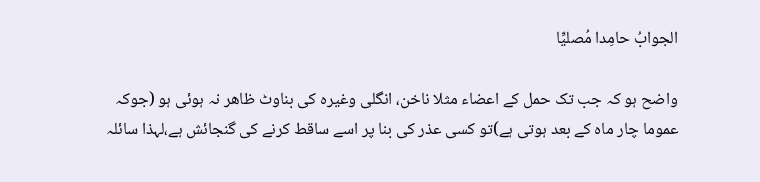الجوابُ حامِدا مُصلیِّا

واضح ہو کہ جب تک حمل کے اعضاء مثلا ناخن، انگلی وغیرہ کی بناوٹ ظاھر نہ ہوئی ہو (جوکہ عموما چار ماہ کے بعد ہوتی ہے)تو کسی عذر کی بنا پر اسے ساقط کرنے کی گنجائش ہے،لہذا سائلہ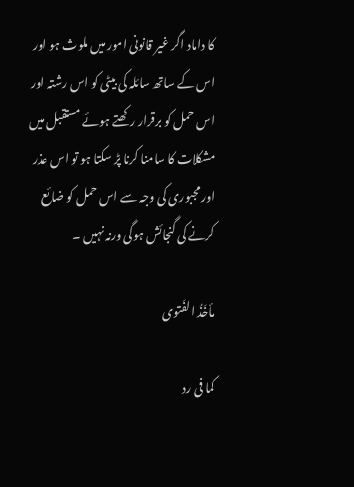کا داماد اگر غیر قانونی امور میں ملوث ہو اور اس کے ساتھ سائلہ کی بیٹی کو اس رشتہ اور اس حمل کو برقرار رکھتے ہوئے مستقبل میں مشکلات کا سامنا کرنا پڑ سکتا ہو تو اس عذر اور مجبوری کی وجہ سے اس حمل کو ضائع کرنے کی گنجائش ہوگی ورنہ نہیں ۔

مأخَذُ الفَتوی

کما فی رد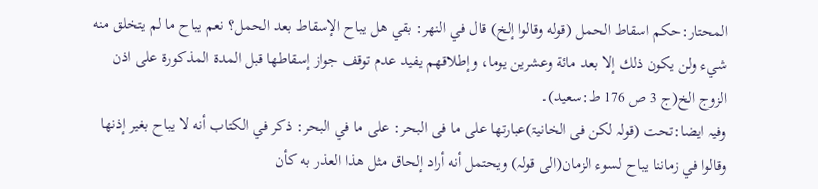المحتار:حکم اسقاط الحمل (قوله وقالوا إلخ) قال في النهر: بقي هل يباح الإسقاط بعد الحمل؟ نعم يباح ما لم يتخلق منه شيء ولن يكون ذلك إلا بعد مائة وعشرين يوما، وإطلاقهم يفيد عدم توقف جواز إسقاطھا قبل المدۃ المذکورۃ علی اذن الزوج الخ(ج 3 ص 176 ط:سعید)۔
وفیہ ایضا:تحت (قولہ لکن فی الخانیۃ)عبارتھا علی ما فی البحر: على ما في البحر: ذكر في الكتاب أنه لا يباح بغير إذنها وقالوا في زماننا يباح لسوء الزمان(الی قولہ) ويحتمل أنه أراد إلحاق مثل هذا العذر به كأن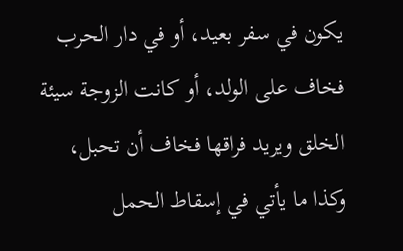يكون في سفر بعيد، أو في دار الحرب فخاف على الولد، أو كانت الزوجة سيئة الخلق ويريد فراقها فخاف أن تحبل، وكذا ما يأتي في إسقاط الحمل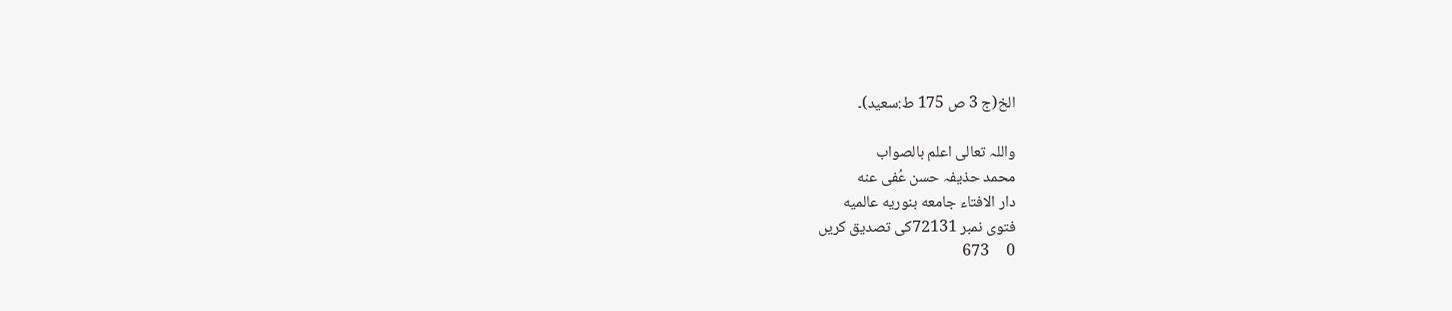الخ(ج 3 ص 175 ط:سعید)۔

واللہ تعالی اعلم بالصواب
محمد حذیفہ حسن عُفی عنه
دار الافتاء جامعه بنوریه عالمیه
فتوی نمبر 72131کی تصدیق کریں
0     673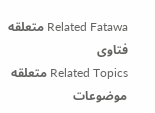Related Fatawa متعلقه فتاوی
Related Topics متعلقه موضوعات